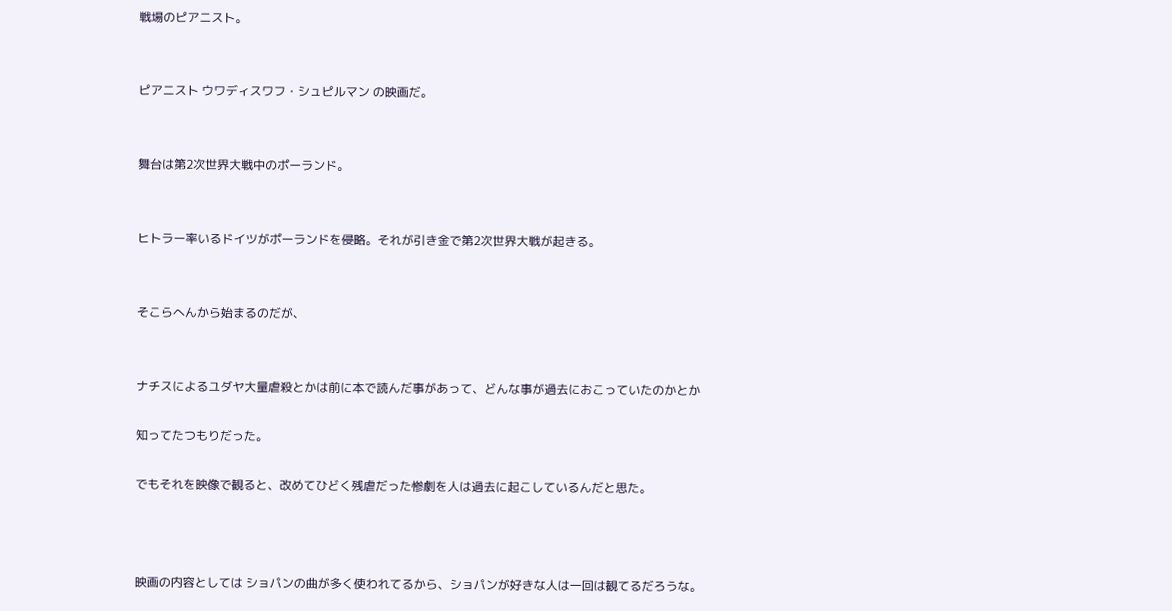戦場のピアニスト。


ピアニスト ウワディスワフ・シュピルマン の映画だ。


舞台は第2次世界大戦中のポーランド。


ヒトラー率いるドイツがポーランドを侵略。それが引き金で第2次世界大戦が起きる。


そこらへんから始まるのだが、


ナチスによるユダヤ大量虐殺とかは前に本で読んだ事があって、どんな事が過去におこっていたのかとか

知ってたつもりだった。

でもそれを映像で観ると、改めてひどく残虐だった惨劇を人は過去に起こしているんだと思た。



映画の内容としては ショパンの曲が多く使われてるから、ショパンが好きな人は一回は観てるだろうな。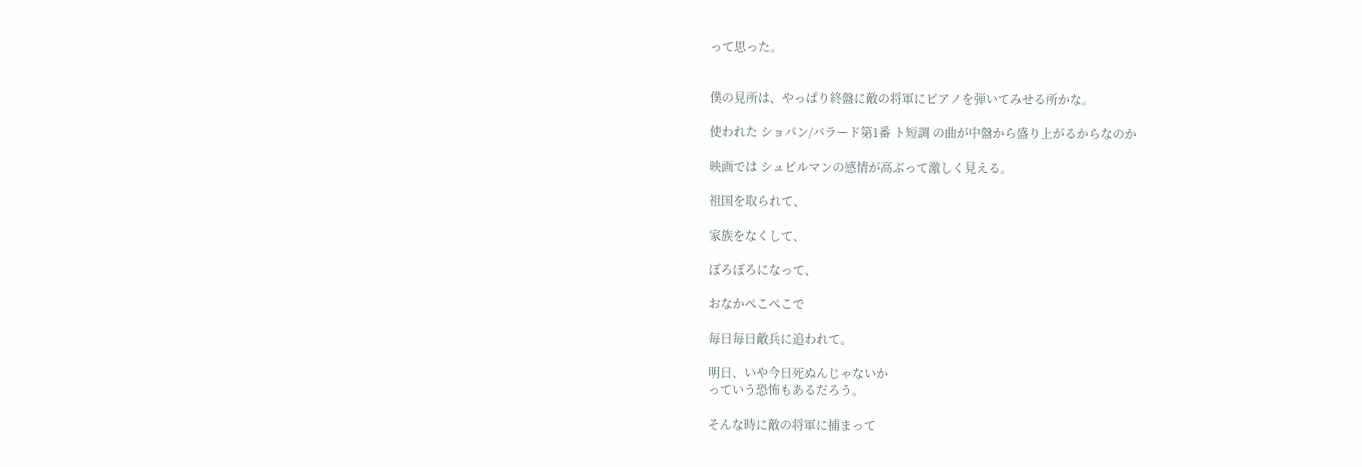って思った。


僕の見所は、やっぱり終盤に敵の将軍にピアノを弾いてみせる所かな。

使われた ショパン/バラード第1番 ト短調 の曲が中盤から盛り上がるからなのか

映画では シュピルマンの感情が高ぶって激しく見える。

祖国を取られて、

家族をなくして、

ぼろぼろになって、

おなかぺこぺこで

毎日毎日敵兵に追われて。

明日、いや今日死ぬんじゃないか
っていう恐怖もあるだろう。

そんな時に敵の将軍に捕まって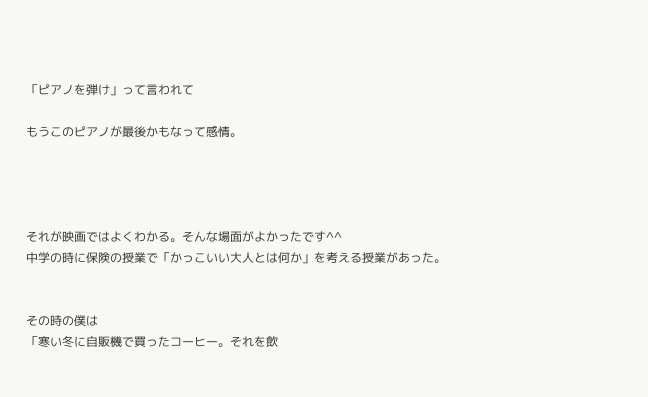「ピアノを弾け」って言われて

もうこのピアノが最後かもなって感情。




それが映画ではよくわかる。そんな場面がよかったです^^
中学の時に保険の授業で「かっこいい大人とは何か」を考える授業があった。


その時の僕は
「寒い冬に自販機で買ったコーヒー。それを飲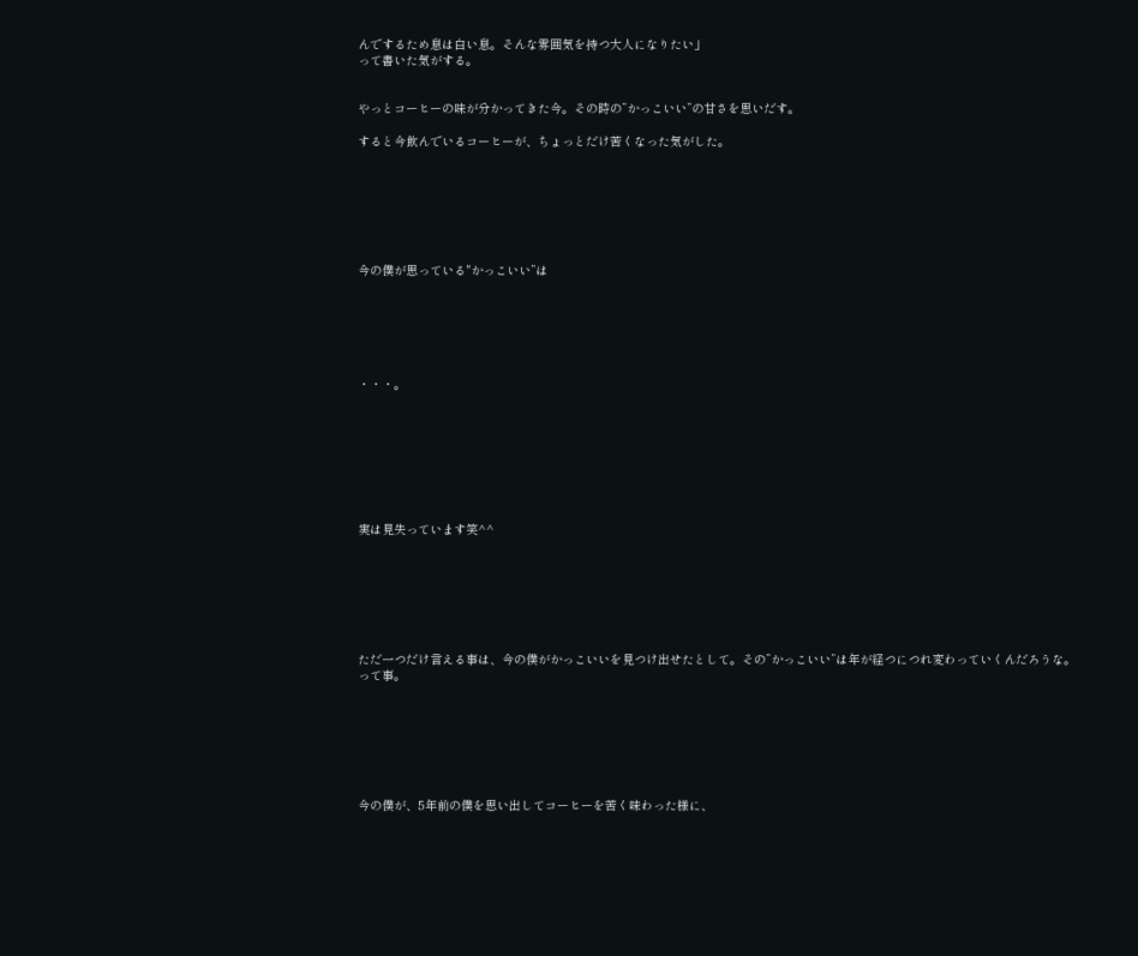んでするため息は白い息。そんな雰囲気を持つ大人になりたい」
って書いた気がする。


やっとコーヒーの味が分かってきた今。その時の”かっこいい”の甘さを思いだす。

すると今飲んでいるコーヒーが、ちょっとだけ苦くなった気がした。







今の僕が思っている"かっこいい”は






・・・。








実は見失っています笑^^







ただ一つだけ言える事は、今の僕がかっこいいを見つけ出せたとして。その”かっこいい”は年が経つにつれ変わっていくんだろうな。って事。







今の僕が、5年前の僕を思い出してコーヒーを苦く味わった様に、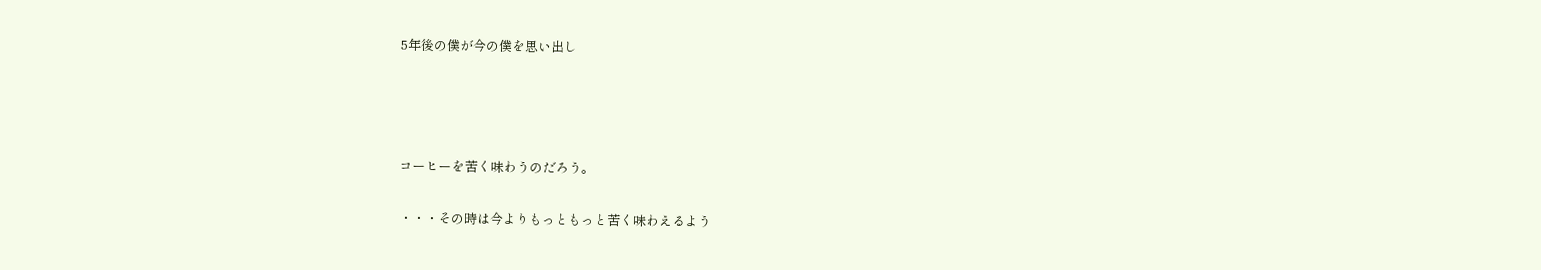5年後の僕が今の僕を思い出し






コーヒーを苦く味わうのだろう。


・・・その時は今よりもっともっと苦く味わえるよう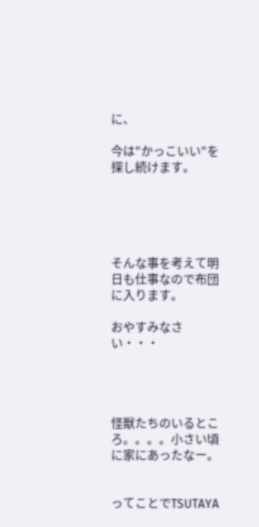に、

今は"かっこいい"を探し続けます。





そんな事を考えて明日も仕事なので布団に入ります。

おやすみなさい・・・




怪獣たちのいるところ。。。。小さい頃に家にあったなー。


ってことでTSUTAYA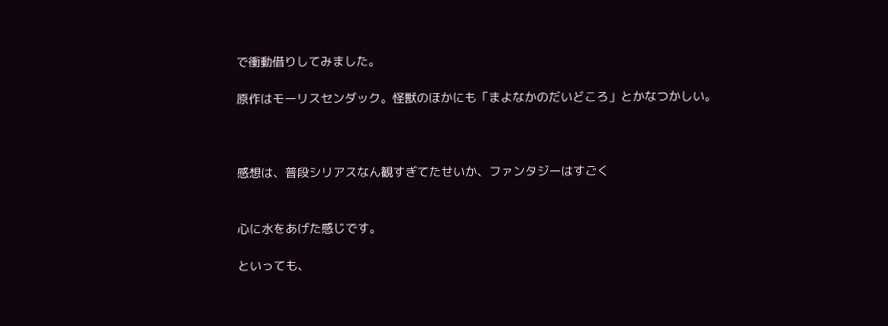で衝動借りしてみました。

原作はモーリスセンダック。怪獣のほかにも「まよなかのだいどころ」とかなつかしい。



感想は、普段シリアスなん観すぎてたせいか、ファンタジーはすごく


心に水をあげた感じです。

といっても、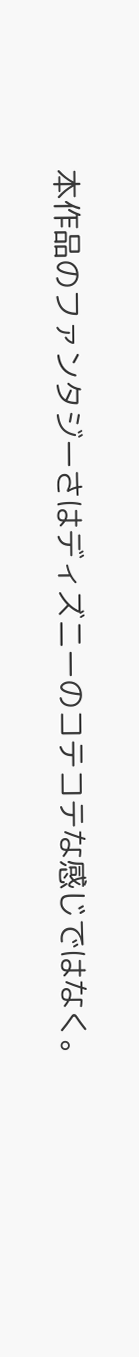本作品のファンタジーさはディズニーのコテコテな感じではなく。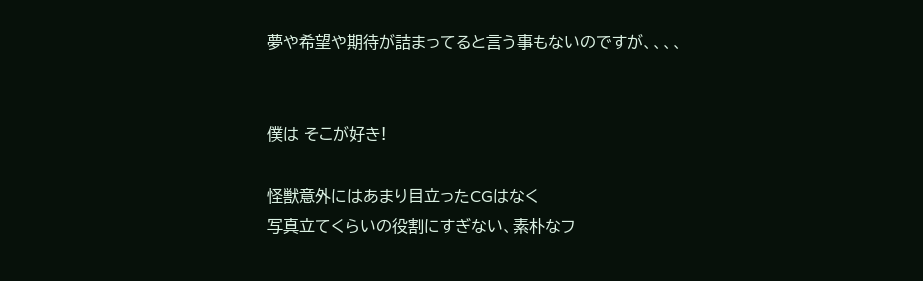夢や希望や期待が詰まってると言う事もないのですが、、、、


僕は そこが好き!

怪獣意外にはあまり目立ったCGはなく
写真立てくらいの役割にすぎない、素朴なフ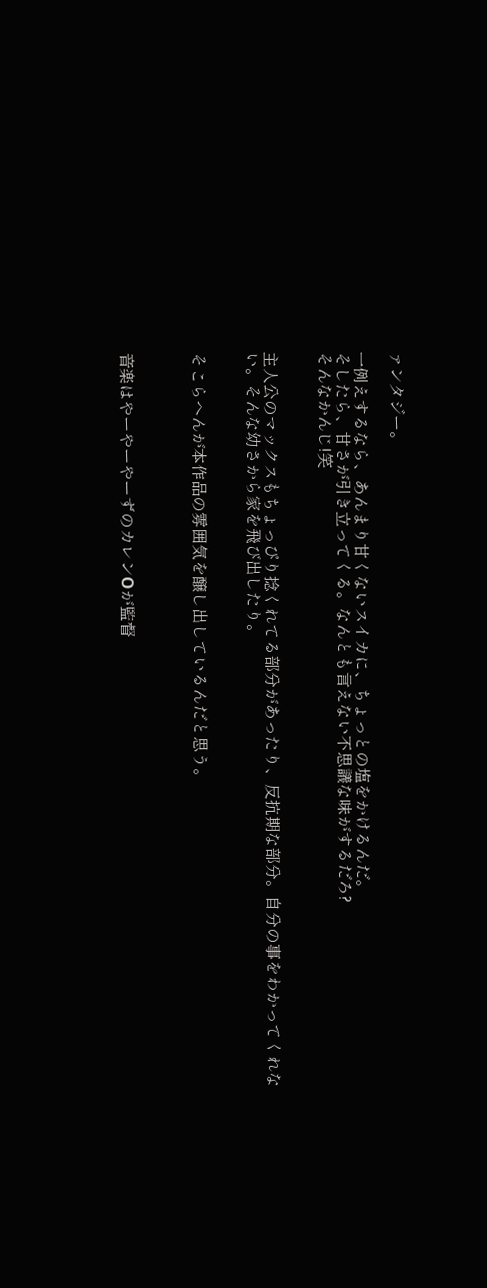ァンタジー。

一例えするなら、あんまり甘くないスイカに、ちょっとの塩をかけるんだ。
そしたら、甘さが引き立ってくる。なんとも言えない不思議な味がするだろ?
そんなかんじ!笑


主人公のマックスもちょっぴり捻くれてる部分があったり、反抗期な部分。自分の事をわかってくれない。そんな幼さから家を飛び出したり。


そこらへんが本作品の雰囲気を醸し出しているんだと思う。



音楽はやーやーやーずのカレンOが監督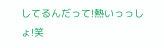してるんだって!熱いっっしょ!笑